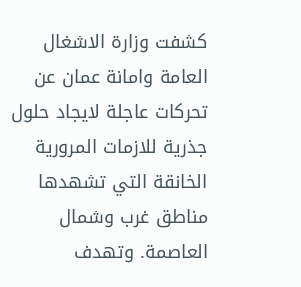كشفت وزارة الاشغال العامة وامانة عمان عن تحركات عاجلة لايجاد حلول جذرية للازمات المرورية الخانقة التي تشهدها مناطق غرب وشمال العاصمة. وتهدف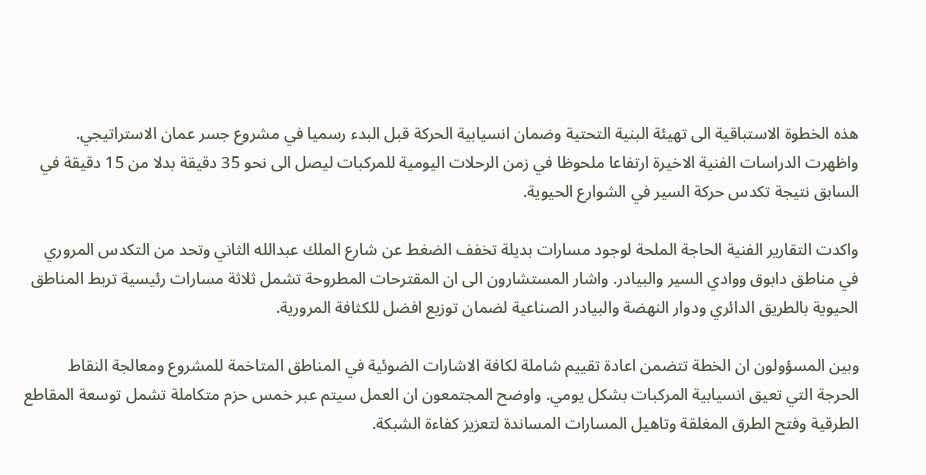هذه الخطوة الاستباقية الى تهيئة البنية التحتية وضمان انسيابية الحركة قبل البدء رسميا في مشروع جسر عمان الاستراتيجي. واظهرت الدراسات الفنية الاخيرة ارتفاعا ملحوظا في زمن الرحلات اليومية للمركبات ليصل الى نحو 35 دقيقة بدلا من 15 دقيقة في السابق نتيجة تكدس حركة السير في الشوارع الحيوية.

واكدت التقارير الفنية الحاجة الملحة لوجود مسارات بديلة تخفف الضغط عن شارع الملك عبدالله الثاني وتحد من التكدس المروري في مناطق دابوق ووادي السير والبيادر. واشار المستشارون الى ان المقترحات المطروحة تشمل ثلاثة مسارات رئيسية تربط المناطق الحيوية بالطريق الدائري ودوار النهضة والبيادر الصناعية لضمان توزيع افضل للكثافة المرورية.

وبين المسؤولون ان الخطة تتضمن اعادة تقييم شاملة لكافة الاشارات الضوئية في المناطق المتاخمة للمشروع ومعالجة النقاط الحرجة التي تعيق انسيابية المركبات بشكل يومي. واوضح المجتمعون ان العمل سيتم عبر خمس حزم متكاملة تشمل توسعة المقاطع الطرقية وفتح الطرق المغلقة وتاهيل المسارات المساندة لتعزيز كفاءة الشبكة.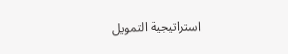استراتيجية التمويل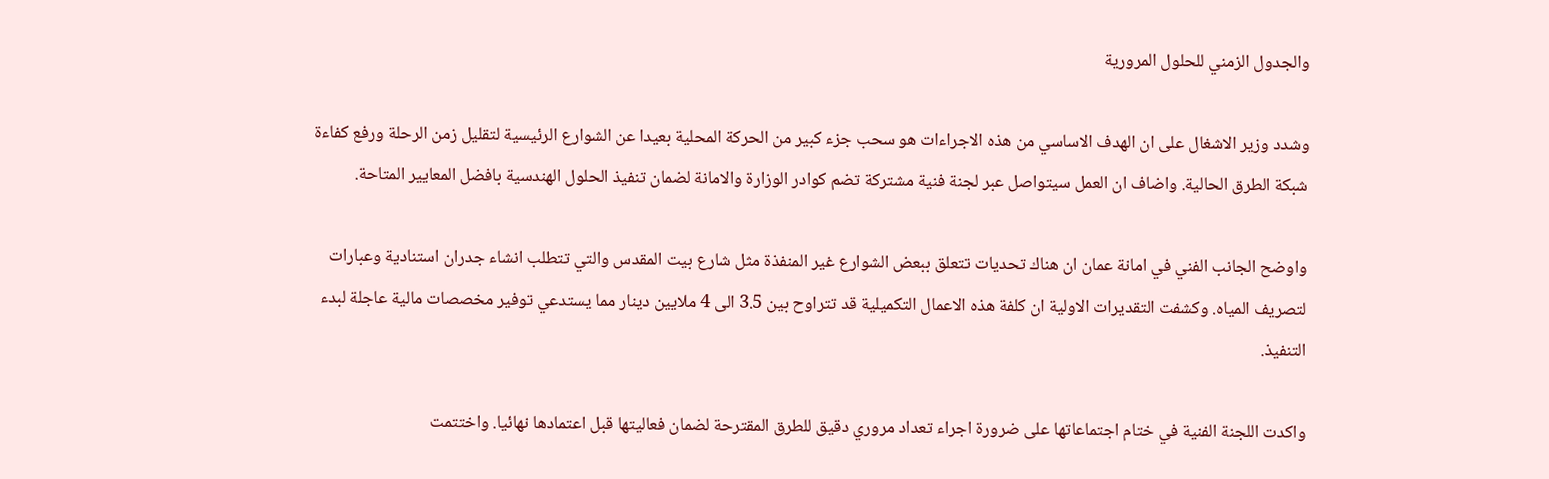والجدول الزمني للحلول المرورية

وشدد وزير الاشغال على ان الهدف الاساسي من هذه الاجراءات هو سحب جزء كبير من الحركة المحلية بعيدا عن الشوارع الرئيسية لتقليل زمن الرحلة ورفع كفاءة شبكة الطرق الحالية. واضاف ان العمل سيتواصل عبر لجنة فنية مشتركة تضم كوادر الوزارة والامانة لضمان تنفيذ الحلول الهندسية بافضل المعايير المتاحة.

واوضح الجانب الفني في امانة عمان ان هناك تحديات تتعلق ببعض الشوارع غير المنفذة مثل شارع بيت المقدس والتي تتطلب انشاء جدران استنادية وعبارات لتصريف المياه. وكشفت التقديرات الاولية ان كلفة هذه الاعمال التكميلية قد تتراوح بين 3.5 الى 4 ملايين دينار مما يستدعي توفير مخصصات مالية عاجلة لبدء التنفيذ.

واكدت اللجنة الفنية في ختام اجتماعاتها على ضرورة اجراء تعداد مروري دقيق للطرق المقترحة لضمان فعاليتها قبل اعتمادها نهائيا. واختتمت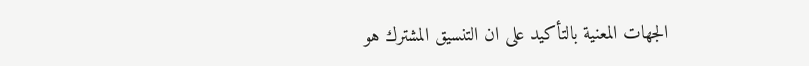الجهات المعنية بالتأكيد على ان التنسيق المشترك هو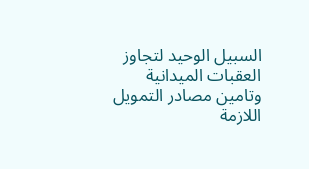السبيل الوحيد لتجاوز العقبات الميدانية وتامين مصادر التمويل اللازمة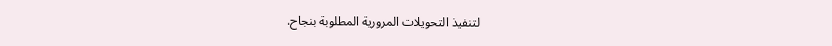لتنفيذ التحويلات المرورية المطلوبة بنجاح.